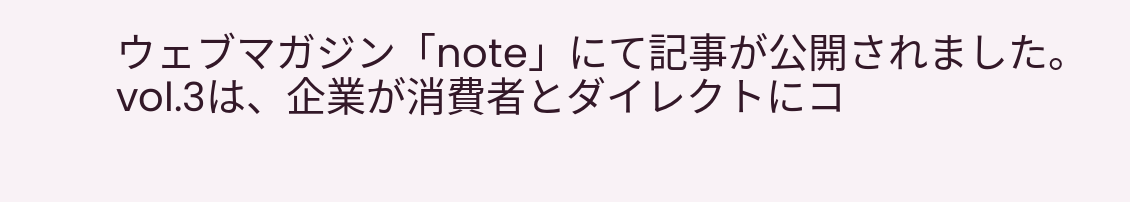ウェブマガジン「note」にて記事が公開されました。vol.3は、企業が消費者とダイレクトにコ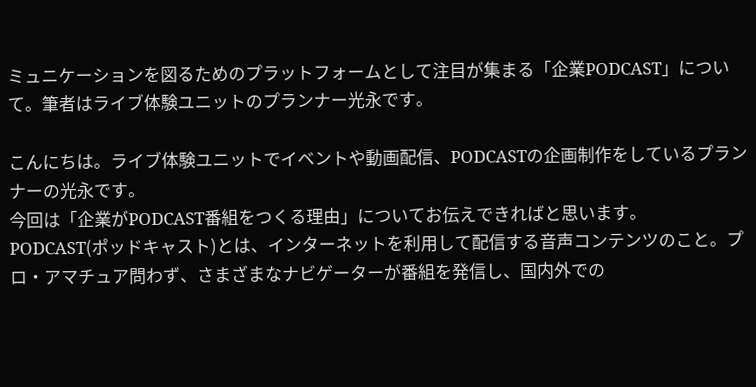ミュニケーションを図るためのプラットフォームとして注目が集まる「企業PODCAST」について。筆者はライブ体験ユニットのプランナー光永です。

こんにちは。ライブ体験ユニットでイベントや動画配信、PODCASTの企画制作をしているプランナーの光永です。
今回は「企業がPODCAST番組をつくる理由」についてお伝えできればと思います。
PODCAST(ポッドキャスト)とは、インターネットを利用して配信する音声コンテンツのこと。プロ・アマチュア問わず、さまざまなナビゲーターが番組を発信し、国内外での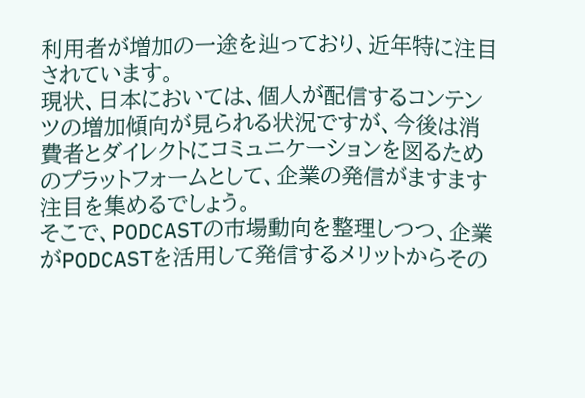利用者が増加の一途を辿っており、近年特に注目されています。
現状、日本においては、個人が配信するコンテンツの増加傾向が見られる状況ですが、今後は消費者とダイレクトにコミュニケーションを図るためのプラットフォームとして、企業の発信がますます注目を集めるでしょう。
そこで、PODCASTの市場動向を整理しつつ、企業がPODCASTを活用して発信するメリットからその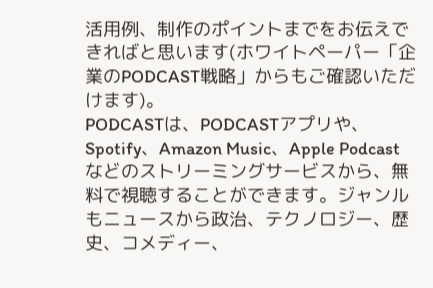活用例、制作のポイントまでをお伝えできればと思います(ホワイトペーパー「企業のPODCAST戦略」からもご確認いただけます)。
PODCASTは、PODCASTアプリや、Spotify、Amazon Music、Apple Podcastなどのストリーミングサービスから、無料で視聴することができます。ジャンルもニュースから政治、テクノロジー、歴史、コメディー、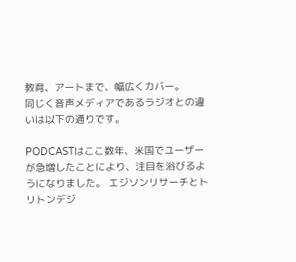教育、アートまで、幅広くカバー。
同じく音声メディアであるラジオとの違いは以下の通りです。

PODCASTはここ数年、米国でユーザーが急増したことにより、注目を浴びるようになりました。 エジソンリサーチとトリトンデジ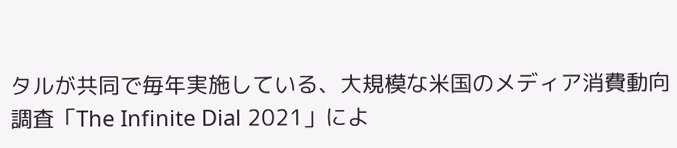タルが共同で毎年実施している、大規模な米国のメディア消費動向調査「The Infinite Dial 2021」によ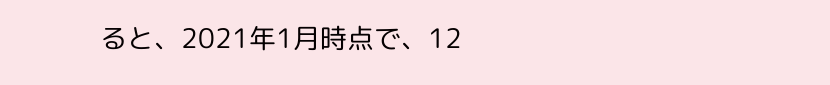ると、2021年1月時点で、12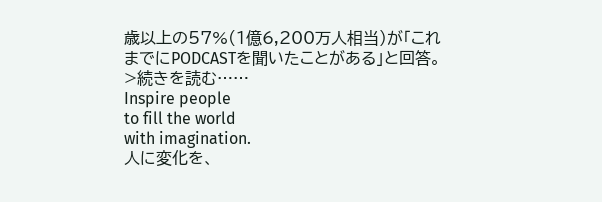歳以上の57%(1億6,200万人相当)が「これまでにPODCASTを聞いたことがある」と回答。>続きを読む……
Inspire people
to fill the world
with imagination.
人に変化を、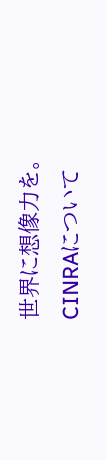世界に想像力を。
CINRAについて